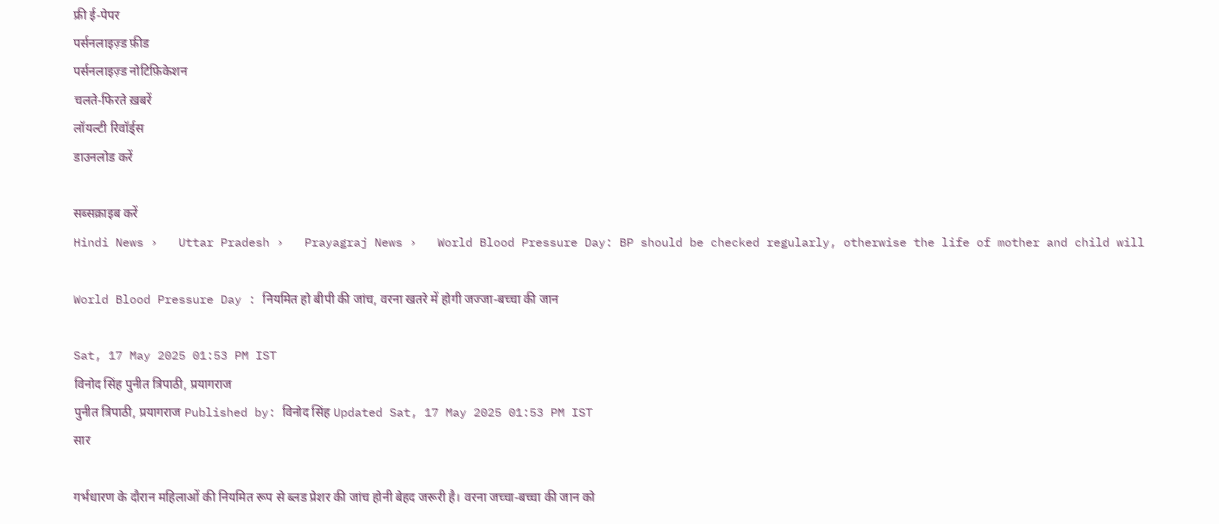फ्री ई-पेपर
पर्सनलाइज़्ड फ़ीड
पर्सनलाइज़्ड नोटिफ़िकेशन
चलते-फिरते ख़बरें
लॉयल्टी रिवॉर्ड्स
डाउनलोड करें

सब्सक्राइब करें
Hindi News ›   Uttar Pradesh ›   Prayagraj News ›   World Blood Pressure Day: BP should be checked regularly, otherwise the life of mother and child will

World Blood Pressure Day : नियमित हो बीपी की जांच, वरना खतरे में होगी जज्जा-बच्चा की जान

Sat, 17 May 2025 01:53 PM IST
विनोद सिंह पुनीत त्रिपाठी, प्रयागराज
पुनीत त्रिपाठी, प्रयागराज Published by: विनोद सिंह Updated Sat, 17 May 2025 01:53 PM IST
सार

गर्भधारण के दौरान महिलाओं की नियमित रूप से ब्लड प्रेशर की जांच होनी बेहद जरूरी है। वरना जच्चा-बच्चा की जान को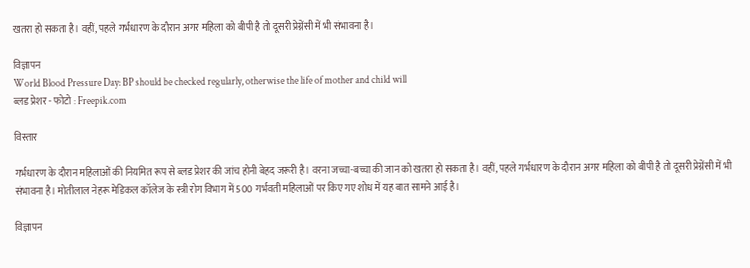खतरा हो सकता है। वहीं, पहले गर्भधारण के दौरान अगर महिला को बीपी है तो दूसरी प्रेग्नेंसी में भी संभावना है।

विज्ञापन
World Blood Pressure Day: BP should be checked regularly, otherwise the life of mother and child will
ब्लड प्रेशर - फोटो : Freepik.com

विस्तार

गर्भधारण के दौरान महिलाओं की नियमित रूप से ब्लड प्रेशर की जांच होनी बेहद जरूरी है। वरना जच्चा-बच्चा की जान को खतरा हो सकता है। वहीं, पहले गर्भधारण के दौरान अगर महिला को बीपी है तो दूसरी प्रेग्नेंसी में भी संभावना है। मोतीलाल नेहरू मेडिकल कॉलेज के स्त्री रोग विभाग में 500 गर्भवती महिलाओं पर किए गए शोध में यह बात सामने आई है।

विज्ञापन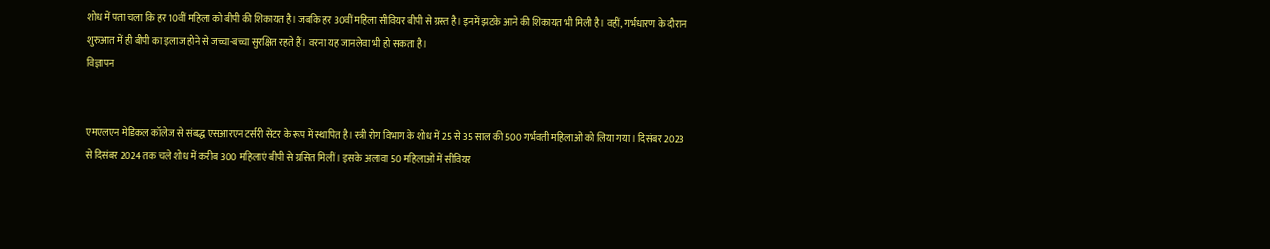शोध में पता चला कि हर 10वीं महिला को बीपी की शिकायत है। जबकि हर 30वीं महिला सीवियर बीपी से ग्रस्त है। इनमें झटके आने की शिकायत भी मिली है। वहीं, गर्भधारण के दौरान शुरुआत में ही बीपी का इलाज होने से जच्चा-बच्चा सुरक्षित रहते हैं। वरना यह जानलेवा भी हो सकता है।
विज्ञापन


एमएलएन मेडिकल कॉलेज से संबद्ध एसआरएन टर्सरी सेंटर के रूप में स्थापित है। स्त्री रोग विभाग के शोध में 25 से 35 साल की 500 गर्भवती महिलाओं को लिया गया। दिसंबर 2023 से दिसंबर 2024 तक चले शोध में करीब 300 महिलाएं बीपी से ग्रसित मिलीं। इसके अलावा 50 महिलाओं में सीवियर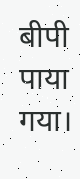बीपी पाया गया।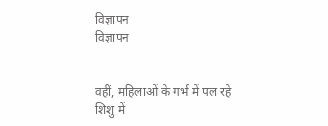विज्ञापन
विज्ञापन


वहीं, महिलाओं के गर्भ में पल रहे शिशु में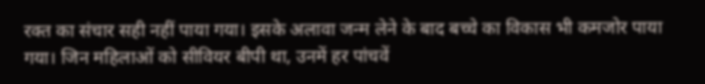रक्त का संचार सही नहीं पाया गया। इसके अलावा जन्म लेने के बाद बच्चे का विकास भी कमजोर पाया गया। जिन महिलाओं को सीवियर बीपी था, उनमें हर पांचवें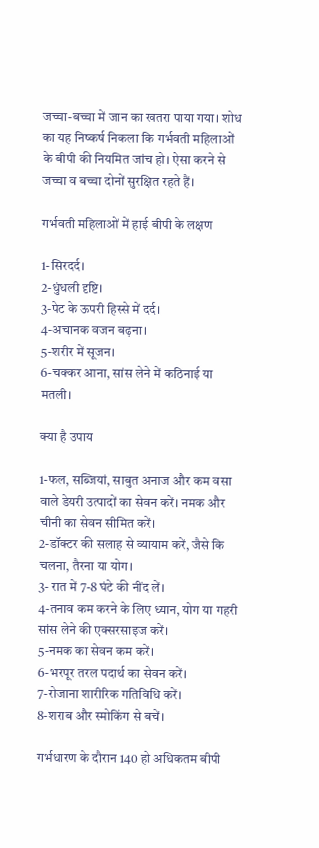जच्चा-बच्चा में जान का खतरा पाया गया। शोध का यह निष्कर्ष निकला कि गर्भवती महिलाओं के बीपी की नियमित जांच हो। ऐसा करने से जच्चा व बच्चा दोनों सुरक्षित रहते हैं।

गर्भवती महिलाओं में हाई बीपी के लक्षण

1-सिरदर्द।
2-धुंधली दृष्टि।
3-पेट के ऊपरी हिस्से में दर्द।
4-अचानक वजन बढ़ना।
5-शरीर में सूजन।
6-चक्कर आना, सांस लेने में कठिनाई या मतली।

क्या है उपाय

1-फल, सब्जियां, साबुत अनाज और कम वसा वाले डेयरी उत्पादों का सेवन करें। नमक और चीनी का सेवन सीमित करें।
2-डॉक्टर की सलाह से व्यायाम करें, जैसे कि चलना, तैरना या योग।
3- रात में 7-8 घंटे की नींद लें।
4-तनाव कम करने के लिए ध्यान, योग या गहरी सांस लेने की एक्सरसाइज करें।
5-नमक का सेवन कम करें।
6-भरपूर तरल पदार्थ का सेवन करें।
7-रोजाना शारीरिक गतिविधि करें।
8-शराब और स्मोकिंग से बचें।

गर्भधारण के दौरान 140 हो अधिकतम बीपी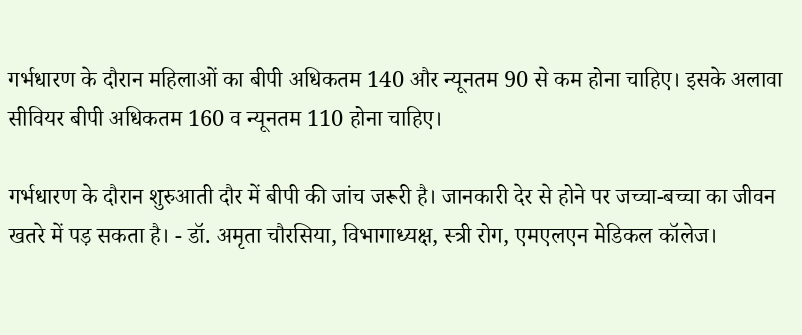गर्भधारण के दौरान महिलाओं का बीपी अधिकतम 140 और न्यूनतम 90 से कम होना चाहिए। इसके अलावा सीवियर बीपी अधिकतम 160 व न्यूनतम 110 होना चाहिए।

गर्भधारण के दौरान शुरुआती दौर में बीपी की जांच जरूरी है। जानकारी देर से होने पर जच्चा-बच्चा का जीवन खतरे में पड़ सकता है। - डॉ. अमृता चौरसिया, विभागाध्यक्ष, स्त्री रोग, एमएलएन मेडिकल कॉलेज।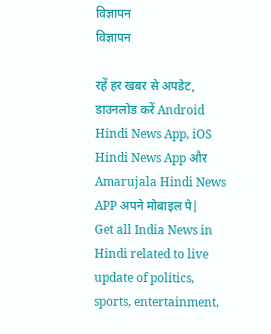विज्ञापन
विज्ञापन

रहें हर खबर से अपडेट, डाउनलोड करें Android Hindi News App, iOS Hindi News App और Amarujala Hindi News APP अपने मोबाइल पे|
Get all India News in Hindi related to live update of politics, sports, entertainment,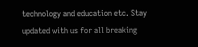technology and education etc. Stay updated with us for all breaking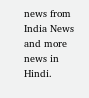news from India News and more news in Hindi.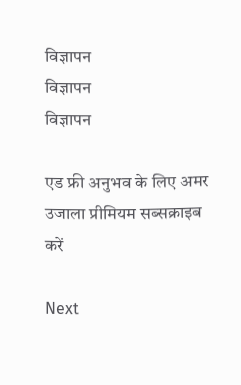विज्ञापन
विज्ञापन
विज्ञापन

एड फ्री अनुभव के लिए अमर उजाला प्रीमियम सब्सक्राइब करें

Next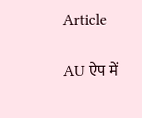Article

AU ऐप में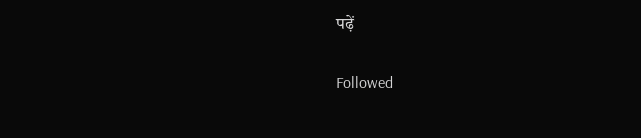पढ़ें

Followed